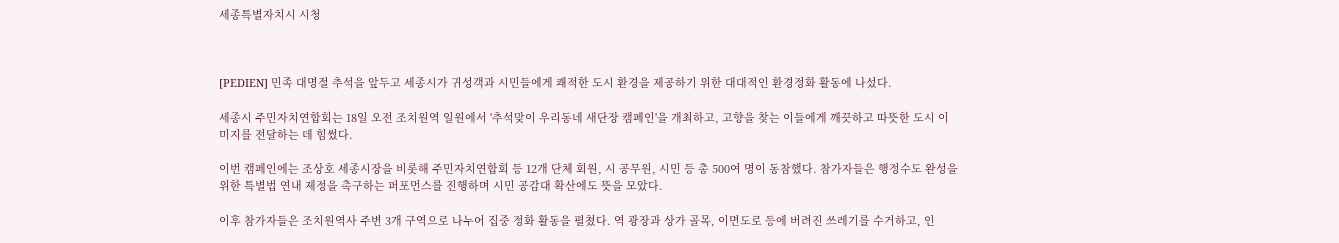세종특별자치시 시청



[PEDIEN] 민족 대명절 추석을 앞두고 세종시가 귀성객과 시민들에게 쾌적한 도시 환경을 제공하기 위한 대대적인 환경정화 활동에 나섰다.

세종시 주민자치연합회는 18일 오전 조치원역 일원에서 '추석맞이 우리동네 새단장 캠페인'을 개최하고, 고향을 찾는 이들에게 깨끗하고 따뜻한 도시 이미지를 전달하는 데 힘썼다.

이번 캠페인에는 조상호 세종시장을 비롯해 주민자치연합회 등 12개 단체 회원, 시 공무원, 시민 등 총 500여 명이 동참했다. 참가자들은 행정수도 완성을 위한 특별법 연내 제정을 촉구하는 퍼포먼스를 진행하며 시민 공감대 확산에도 뜻을 모았다.

이후 참가자들은 조치원역사 주변 3개 구역으로 나누어 집중 정화 활동을 펼쳤다. 역 광장과 상가 골목, 이면도로 등에 버려진 쓰레기를 수거하고, 인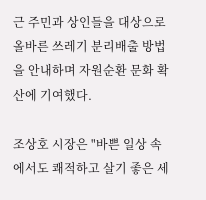근 주민과 상인들을 대상으로 올바른 쓰레기 분리배출 방법을 안내하며 자원순환 문화 확산에 기여했다.

조상호 시장은 "바쁜 일상 속에서도 쾌적하고 살기 좋은 세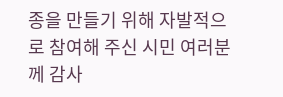종을 만들기 위해 자발적으로 참여해 주신 시민 여러분께 감사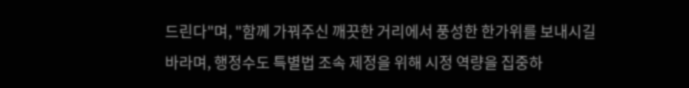드린다"며, "함께 가꿔주신 깨끗한 거리에서 풍성한 한가위를 보내시길 바라며, 행정수도 특별법 조속 제정을 위해 시정 역량을 집중하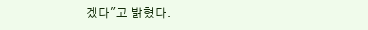겠다"고 밝혔다.